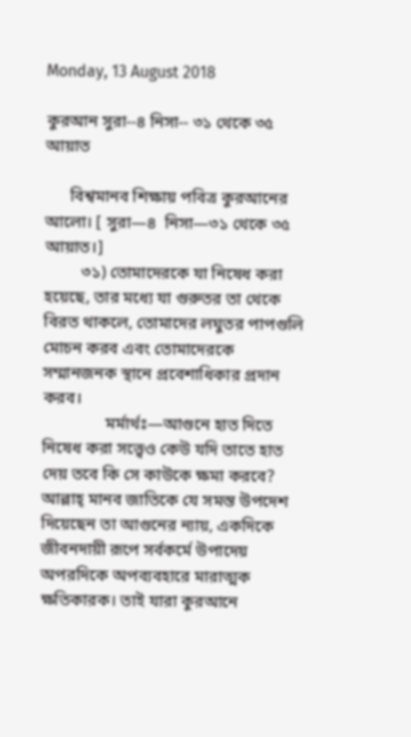Monday, 13 August 2018

কুরআন সুরা--৪ নিসা-- ৩১ থেকে ৩৫ আয়াত

      বিশ্বমানব শিক্ষায় পবিত্র কুরআনের আলো। [ সুরা—৪  নিসা—৩১ থেকে ৩৫ আয়াত।]
         ৩১) তোমাদেরকে যা নিষেধ করা হয়েছে, তার মধ্যে যা গুরুতর তা থেকে বিরত থাকলে, তোমাদের লঘুতর পাপগুলি মোচন করব এবং তোমাদেরকে সম্মানজনক স্থানে প্রবেশাধিকার প্রদান করব।
               মর্মার্থঃ—আগুনে হাত দিতে নিষেধ করা সত্ত্বেও কেউ যদি তাতে হাত দেয় তবে কি সে কাউকে ক্ষমা করবে? আল্লাহ্‌ মানব জাতিকে যে সমস্ত উপদেশ দিয়েছেন তা আগুনের ন্যায়, একদিকে জীবনদায়ী রূপে সর্বকর্মে উপাদেয় অপরদিকে অপব্যবহারে মারাত্মক ক্ষতিকারক। তাই যারা কুরআনে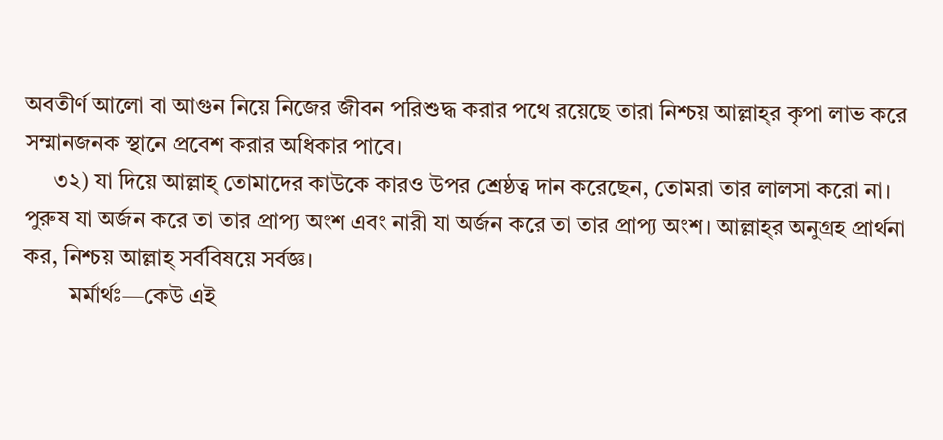অবতীর্ণ আলো বা আগুন নিয়ে নিজের জীবন পরিশুদ্ধ করার পথে রয়েছে তারা নিশ্চয় আল্লাহ্‌র কৃপা লাভ করে সম্মানজনক স্থানে প্রবেশ করার অধিকার পাবে।
     ৩২) যা দিয়ে আল্লাহ্‌ তোমাদের কাউকে কারও উপর শ্রেষ্ঠত্ব দান করেছেন, তোমরা তার লালসা করো না। পুরুষ যা অর্জন করে তা তার প্রাপ্য অংশ এবং নারী যা অর্জন করে তা তার প্রাপ্য অংশ। আল্লাহ্‌র অনুগ্রহ প্রার্থনা কর, নিশ্চয় আল্লাহ্‌ সর্ববিষয়ে সর্বজ্ঞ।
        মর্মার্থঃ—কেউ এই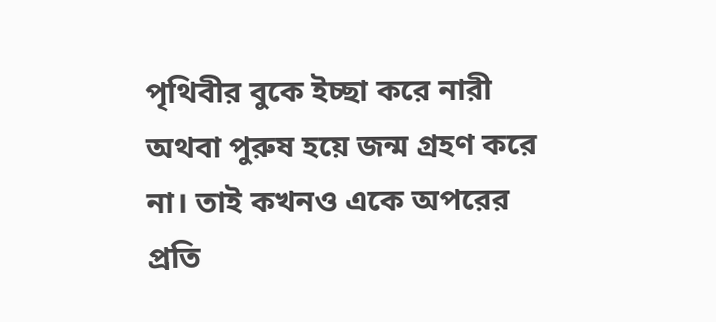পৃথিবীর বুকে ইচ্ছা করে নারী অথবা পুরুষ হয়ে জন্ম গ্রহণ করে না। তাই কখনও একে অপরের প্রতি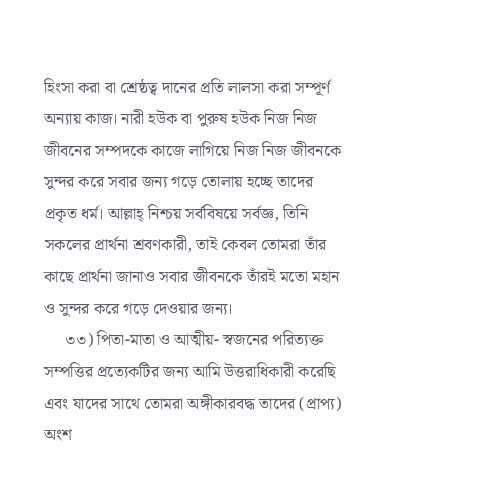হিংসা করা বা শ্রেষ্ঠত্ব দানের প্রতি লালসা করা সম্পূর্ণ অন্যায় কাজ। নারী হউক বা পুরুষ হউক নিজ নিজ  জীবনের সম্পদকে কাজে লাগিয়ে নিজ নিজ জীবনকে সুন্দর করে সবার জন্য গড়ে তোলায় হচ্ছে তাদের প্রকৃত ধর্ম। আল্লাহ্‌ নিশ্চয় সর্ববিষয়ে সর্বজ্ঞ, তিনি সকলের প্রার্থনা শ্রবণকারী, তাই কেবল তোমরা তাঁর কাছে প্রার্থনা জানাও সবার জীবনকে তাঁরই মতো মহান ও সুন্দর করে গড়ে দেওয়ার জন্য।
     ৩৩) পিতা-মাতা ও আত্মীয়- স্বজনের পরিত্যক্ত সম্পত্তির প্রত্যেকটির জন্য আমি উত্তরাধিকারী করেছি এবং যাদের সাথে তোমরা অঙ্গীকারবদ্ধ তাদের (প্রাপ্য) অংশ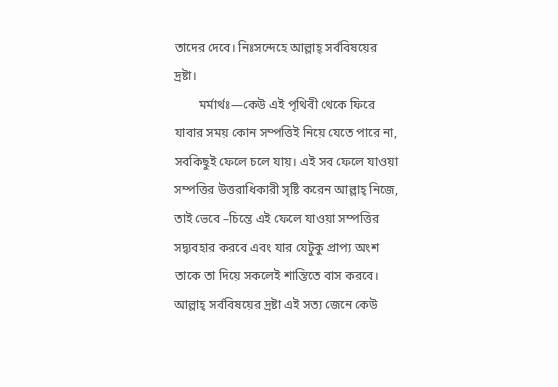তাদের দেবে। নিঃসন্দেহে আল্লাহ্‌ সর্ববিষয়ের দ্রষ্টা।
        মর্মার্থঃ—কেউ এই পৃথিবী থেকে ফিরে যাবার সময় কোন সম্পত্তিই নিয়ে যেতে পারে না, সবকিছুই ফেলে চলে যায়। এই সব ফেলে যাওয়া সম্পত্তির উত্তরাধিকারী সৃষ্টি করেন আল্লাহ্‌ নিজে, তাই ভেবে –চিন্তে এই ফেলে যাওয়া সম্পত্তির সদ্ব্যবহার করবে এবং যার যেটুকু প্রাপ্য অংশ তাকে তা দিয়ে সকলেই শান্তিতে বাস করবে। আল্লাহ্‌ সর্ববিষয়ের দ্রষ্টা এই সত্য জেনে কেউ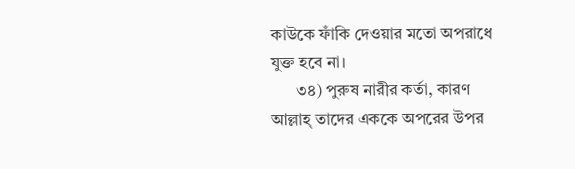কাউকে ফাঁকি দেওয়ার মতো অপরাধে যুক্ত হবে না।
      ৩৪) পুরুষ নারীর কর্তা, কারণ আল্লাহ্‌ তাদের এককে অপরের উপর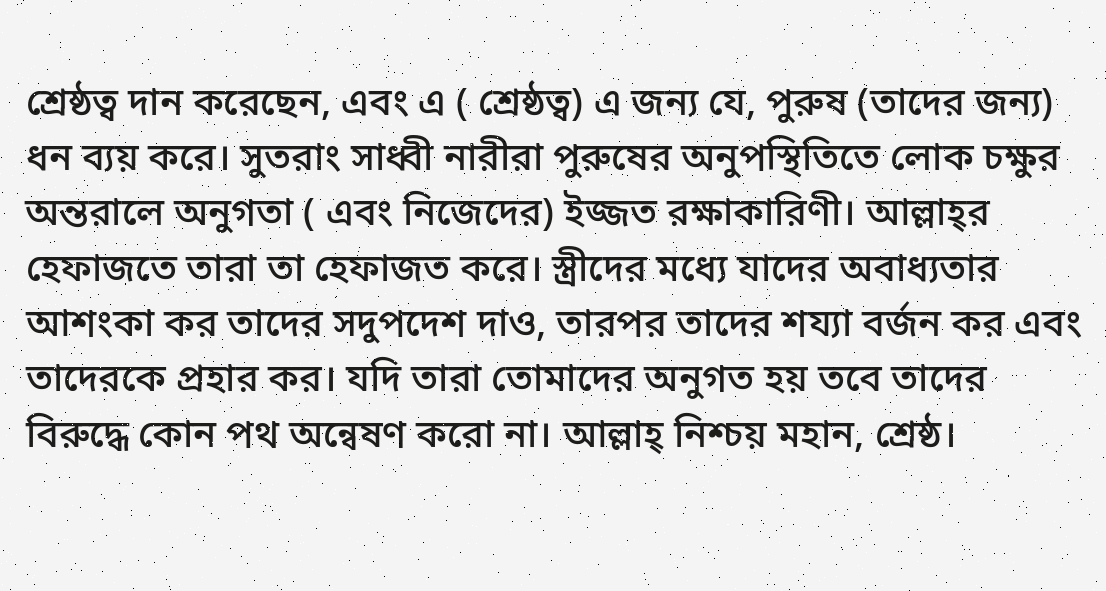শ্রেষ্ঠত্ব দান করেছেন, এবং এ ( শ্রেষ্ঠত্ব) এ জন্য যে, পুরুষ (তাদের জন্য) ধন ব্যয় করে। সুতরাং সাধ্বী নারীরা পুরুষের অনুপস্থিতিতে লোক চক্ষুর অন্তরালে অনুগতা ( এবং নিজেদের) ইজ্জত রক্ষাকারিণী। আল্লাহ্‌র হেফাজতে তারা তা হেফাজত করে। স্ত্রীদের মধ্যে যাদের অবাধ্যতার আশংকা কর তাদের সদুপদেশ দাও, তারপর তাদের শয্যা বর্জন কর এবং তাদেরকে প্রহার কর। যদি তারা তোমাদের অনুগত হয় তবে তাদের বিরুদ্ধে কোন পথ অন্বেষণ করো না। আল্লাহ্‌ নিশ্চয় মহান, শ্রেষ্ঠ।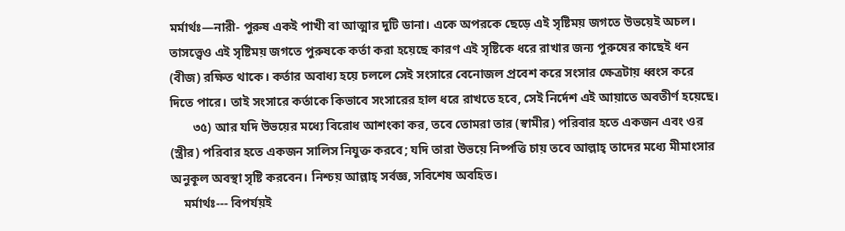মর্মার্থঃ—নারী- পুরুষ একই পাখী বা আত্মার দুটি ডানা। একে অপরকে ছেড়ে এই সৃষ্টিময় জগতে উভয়েই অচল। তাসত্ত্বেও এই সৃষ্টিময় জগতে পুরুষকে কর্তা করা হয়েছে কারণ এই সৃষ্টিকে ধরে রাখার জন্য পুরুষের কাছেই ধন (বীজ) রক্ষিত থাকে। কর্তার অবাধ্য হয়ে চললে সেই সংসারে বেনোজল প্রবেশ করে সংসার ক্ষেত্রটায় ধ্বংস করে দিতে পারে। তাই সংসারে কর্তাকে কিভাবে সংসারের হাল ধরে রাখতে হবে, সেই নির্দেশ এই আয়াতে অবতীর্ণ হয়েছে।
       ৩৫) আর যদি উভয়ের মধ্যে বিরোধ আশংকা কর, তবে তোমরা তার (স্বামীর) পরিবার হতে একজন এবং ওর (স্ত্রীর) পরিবার হতে একজন সালিস নিযুক্ত করবে; যদি তারা উভয়ে নিষ্পত্তি চায় তবে আল্লাহ্‌ তাদের মধ্যে মীমাংসার অনুকূল অবস্থা সৃষ্টি করবেন। নিশ্চয় আল্লাহ্‌ সর্বজ্ঞ, সবিশেষ অবহিত।
    মর্মার্থঃ--- বিপর্যয়ই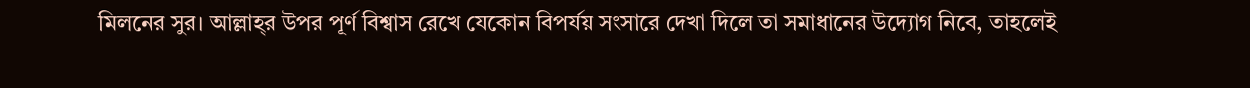মিলনের সুর। আল্লাহ্‌র উপর পূর্ণ বিশ্বাস রেখে যেকোন বিপর্যয় সংসারে দেখা দিলে তা সমাধানের উদ্যোগ নিবে, তাহলেই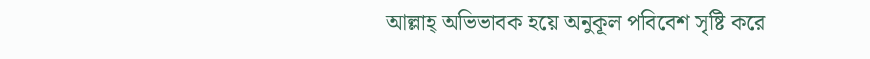আল্লাহ্‌ অভিভাবক হয়ে অনুকূল পবিবেশ সৃষ্টি করে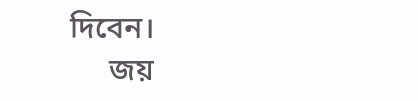দিবেন।
     জয়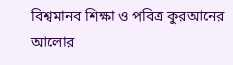বিশ্বমানব শিক্ষা ও পবিত্র কুরআনের আলোর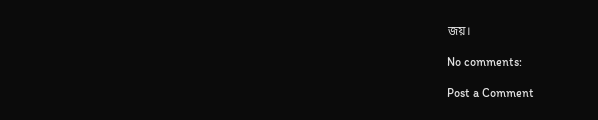জয়।

No comments:

Post a Comment